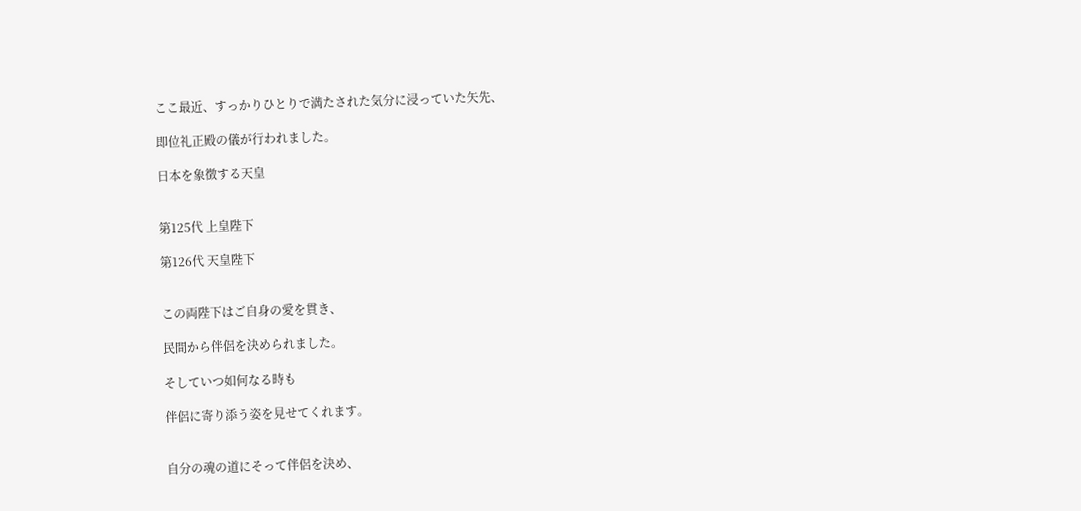ここ最近、すっかりひとりで満たされた気分に浸っていた矢先、

即位礼正殿の儀が行われました。

日本を象徴する天皇


第125代 上皇陛下

第126代 天皇陛下


この両陛下はご自身の愛を貫き、

民間から伴侶を決められました。

そしていつ如何なる時も

伴侶に寄り添う姿を見せてくれます。


自分の魂の道にそって伴侶を決め、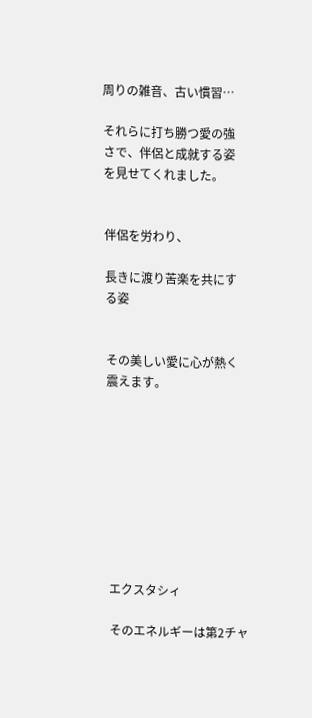周りの雑音、古い慣習…

それらに打ち勝つ愛の強さで、伴侶と成就する姿を見せてくれました。


伴侶を労わり、

長きに渡り苦楽を共にする姿


その美しい愛に心が熱く震えます。









エクスタシィ

そのエネルギーは第2チャ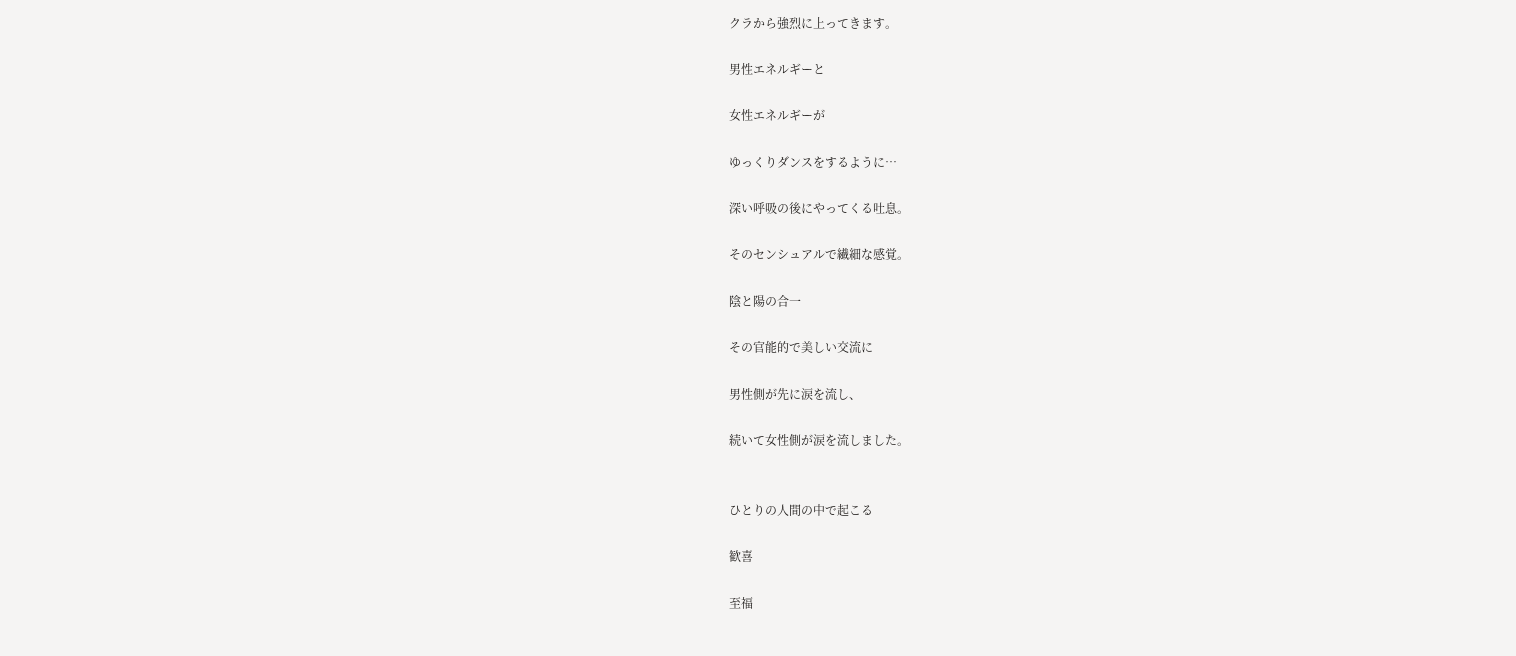クラから強烈に上ってきます。

男性エネルギーと

女性エネルギーが

ゆっくりダンスをするように…

深い呼吸の後にやってくる吐息。

そのセンシュアルで繊細な感覚。

陰と陽の合一

その官能的で美しい交流に

男性側が先に涙を流し、

続いて女性側が涙を流しました。


ひとりの人間の中で起こる

歓喜

至福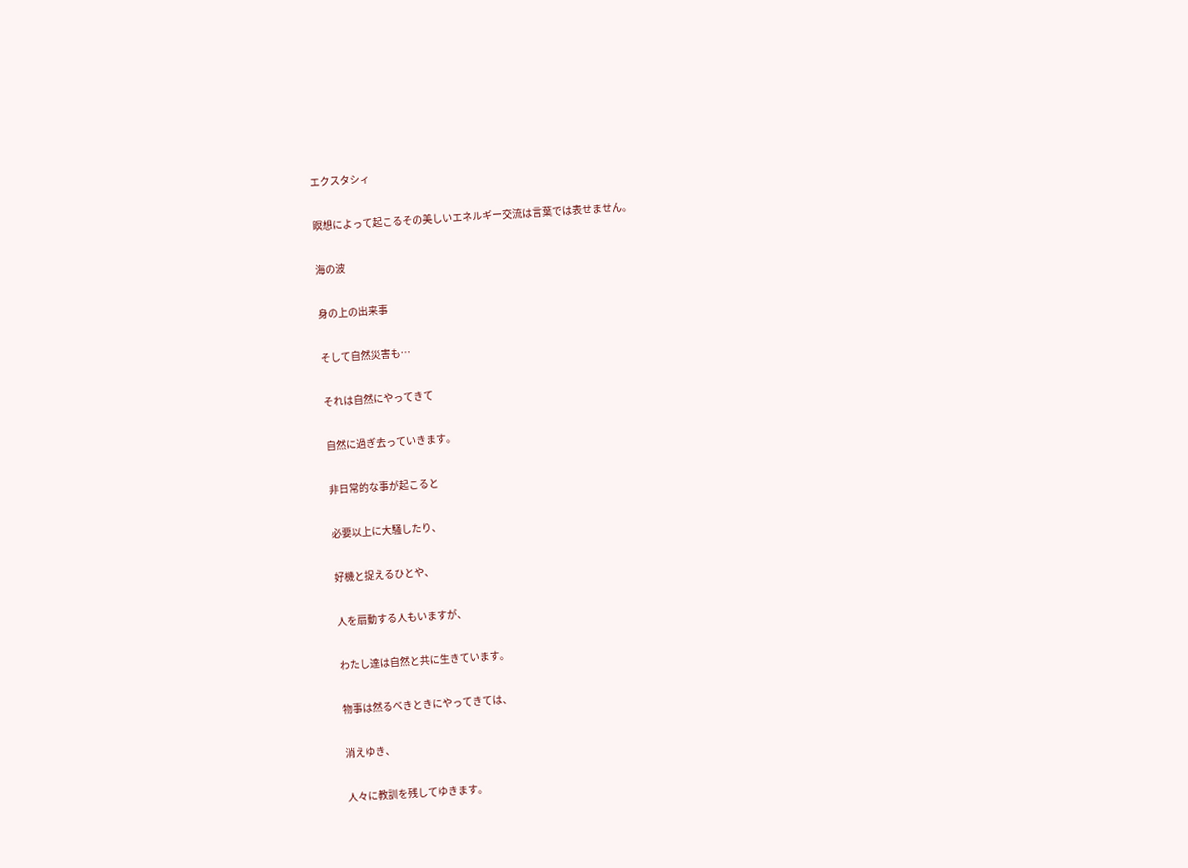エクスタシィ

瞑想によって起こるその美しいエネルギー交流は言葉では表せません。

海の波

身の上の出来事

そして自然災害も…

それは自然にやってきて

自然に過ぎ去っていきます。

非日常的な事が起こると

必要以上に大騒したり、

好機と捉えるひとや、

人を扇動する人もいますが、

わたし達は自然と共に生きています。

物事は然るべきときにやってきては、

消えゆき、

人々に教訓を残してゆきます。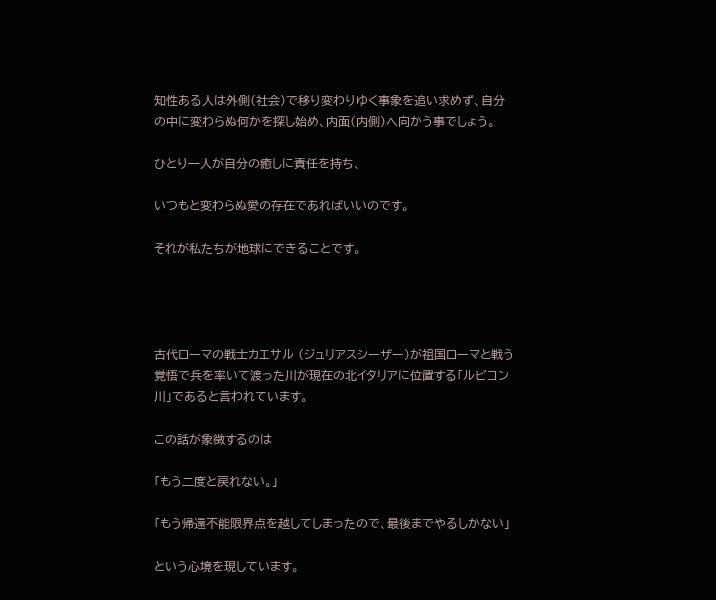知性ある人は外側(社会)で移り変わりゆく事象を追い求めず、自分の中に変わらぬ何かを探し始め、内面(内側)へ向かう事でしょう。

ひとり一人が自分の癒しに責任を持ち、

いつもと変わらぬ愛の存在であればいいのです。

それが私たちが地球にできることです。




古代ローマの戦士カエサル (ジュリアスシーザー)が祖国ローマと戦う覚悟で兵を率いて渡った川が現在の北イタリアに位置する「ルビコン川」であると言われています。

この話が象徴するのは

「もう二度と戻れない。」

「もう帰還不能限界点を越してしまったので、最後までやるしかない」

という心境を現しています。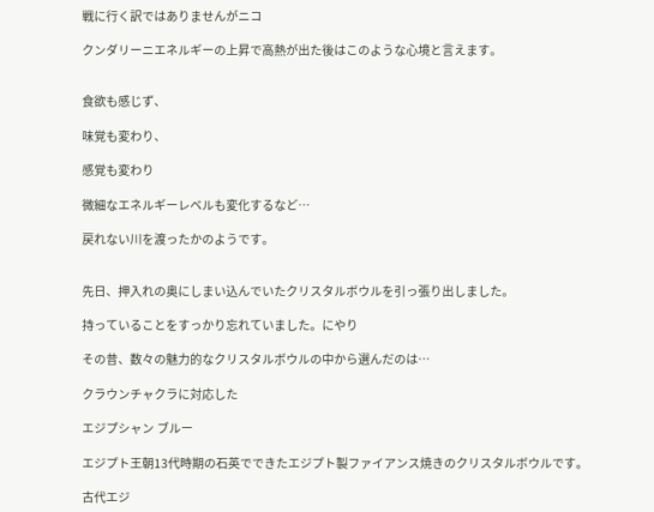戦に行く訳ではありませんがニコ

クンダリーニエネルギーの上昇で高熱が出た後はこのような心境と言えます。


食欲も感じず、

味覚も変わり、

感覚も変わり

微細なエネルギーレベルも変化するなど…

戻れない川を渡ったかのようです。


先日、押入れの奥にしまい込んでいたクリスタルボウルを引っ張り出しました。

持っていることをすっかり忘れていました。にやり

その昔、数々の魅力的なクリスタルボウルの中から選んだのは…

クラウンチャクラに対応した

エジプシャン ブルー

エジプト王朝13代時期の石英でできたエジプト製ファイアンス焼きのクリスタルボウルです。

古代エジ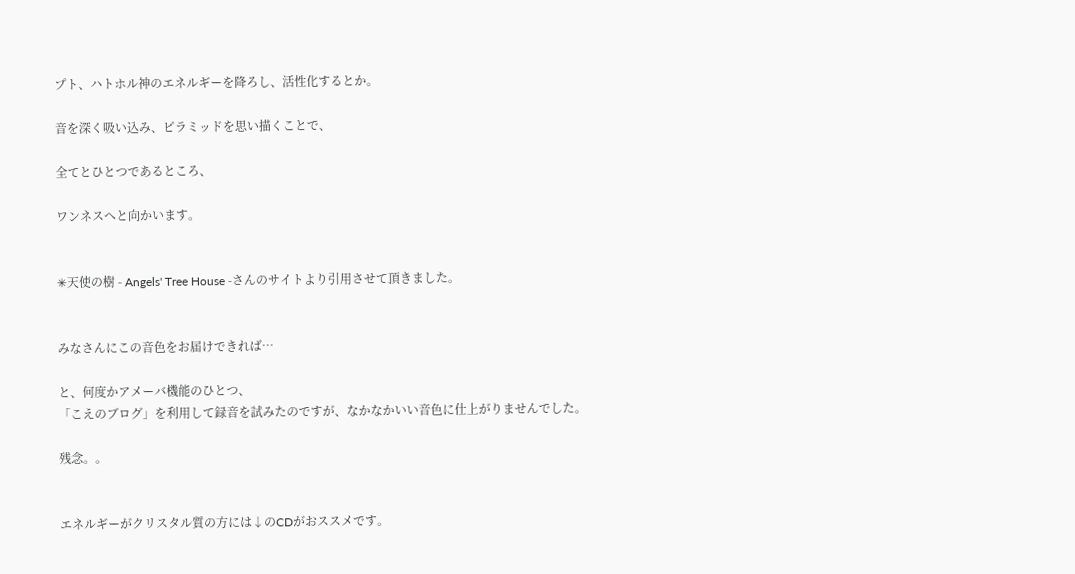プト、ハトホル神のエネルギーを降ろし、活性化するとか。

音を深く吸い込み、ピラミッドを思い描くことで、

全てとひとつであるところ、

ワンネスへと向かいます。


✳天使の樹 - Angels' Tree House -さんのサイトより引用させて頂きました。


みなさんにこの音色をお届けできれば…

と、何度かアメーバ機能のひとつ、
「こえのブログ」を利用して録音を試みたのですが、なかなかいい音色に仕上がりませんでした。

残念。。


エネルギーがクリスタル質の方には↓のCDがおススメです。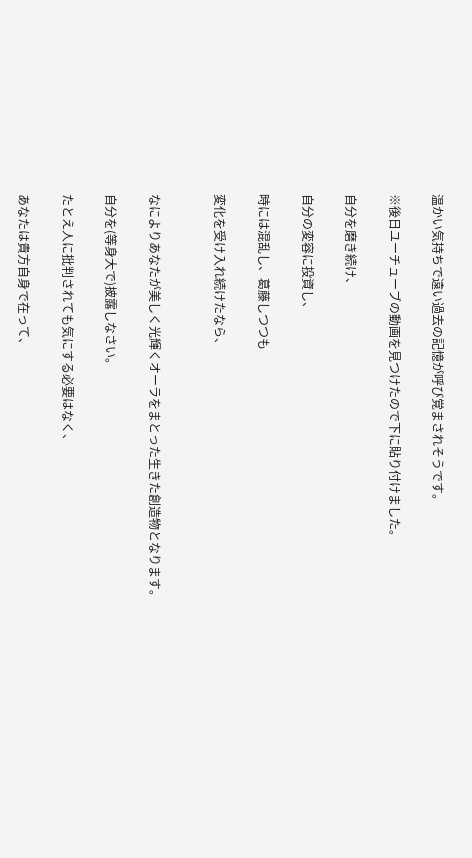温かい気持ちで遠い過去の記憶が呼び覚まされそうです。

※後日ユーチューブの動画を見つけたので下に貼り付けました。

自分を磨き続け、

自分の変容に投資し、

時には混乱し、葛藤しつつも

変化を受け入れ続けたなら、


なによりあなたが美しく光輝くオーラをまとった生きた創造物となります。

自分を(等身大で)披露しなさい。

たとえ人に批判されても気にする必要はなく、

あなたは貴方自身で在って、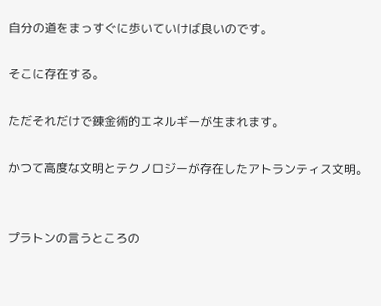自分の道をまっすぐに歩いていけば良いのです。

そこに存在する。

ただそれだけで錬金術的エネルギーが生まれます。

かつて高度な文明とテクノロジーが存在したアトランティス文明。


プラトンの言うところの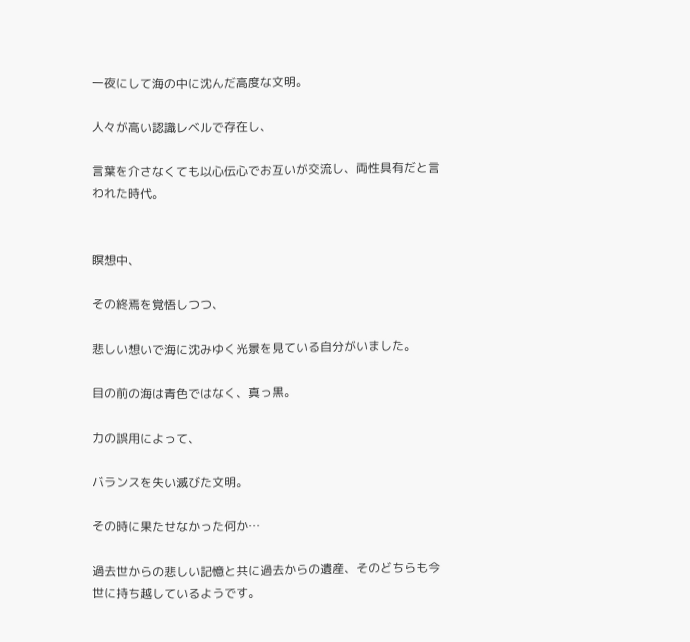一夜にして海の中に沈んだ高度な文明。

人々が高い認識レベルで存在し、

言葉を介さなくても以心伝心でお互いが交流し、両性具有だと言われた時代。


瞑想中、

その終焉を覚悟しつつ、

悲しい想いで海に沈みゆく光景を見ている自分がいました。

目の前の海は青色ではなく、真っ黒。

力の誤用によって、

バランスを失い滅びた文明。

その時に果たせなかった何か…

過去世からの悲しい記憶と共に過去からの遺産、そのどちらも今世に持ち越しているようです。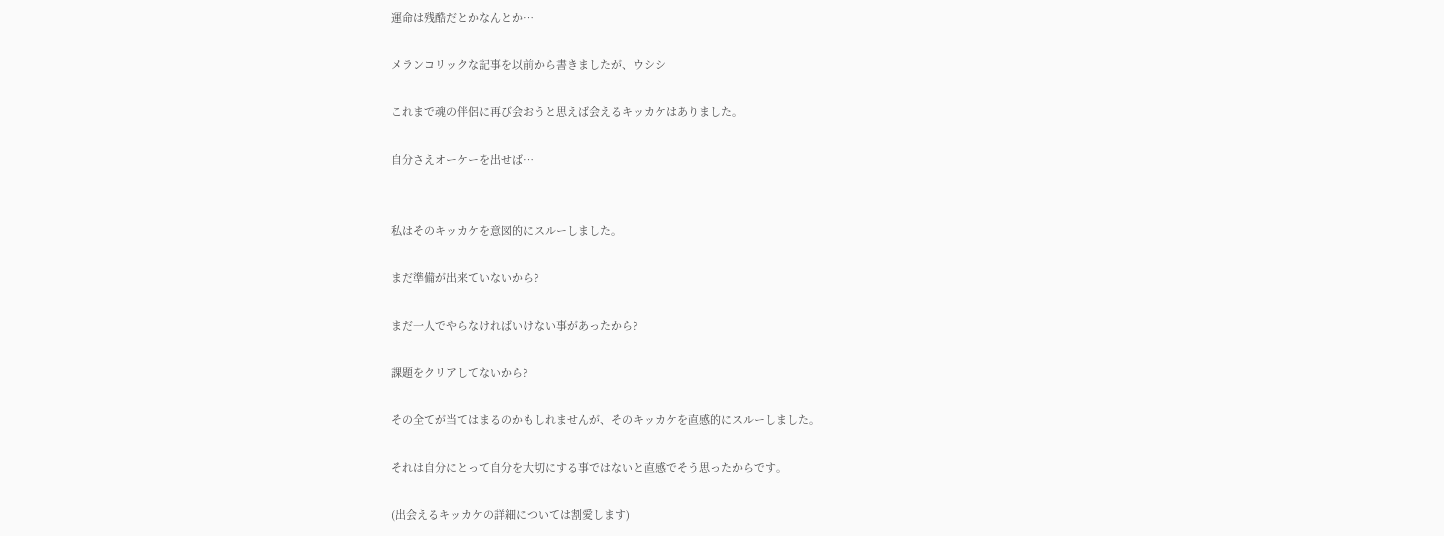運命は残酷だとかなんとか…

メランコリックな記事を以前から書きましたが、ウシシ

これまで魂の伴侶に再び会おうと思えば会えるキッカケはありました。

自分さえオーケーを出せば…


私はそのキッカケを意図的にスルーしました。

まだ準備が出来ていないから?

まだ一人でやらなければいけない事があったから?

課題をクリアしてないから?

その全てが当てはまるのかもしれませんが、そのキッカケを直感的にスルーしました。

それは自分にとって自分を大切にする事ではないと直感でそう思ったからです。

(出会えるキッカケの詳細については割愛します)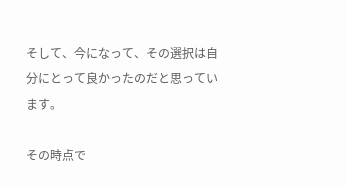そして、今になって、その選択は自分にとって良かったのだと思っています。

その時点で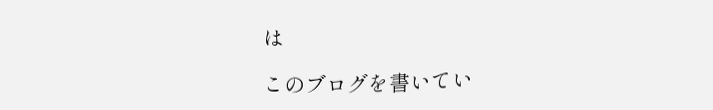は

このブログを書いてい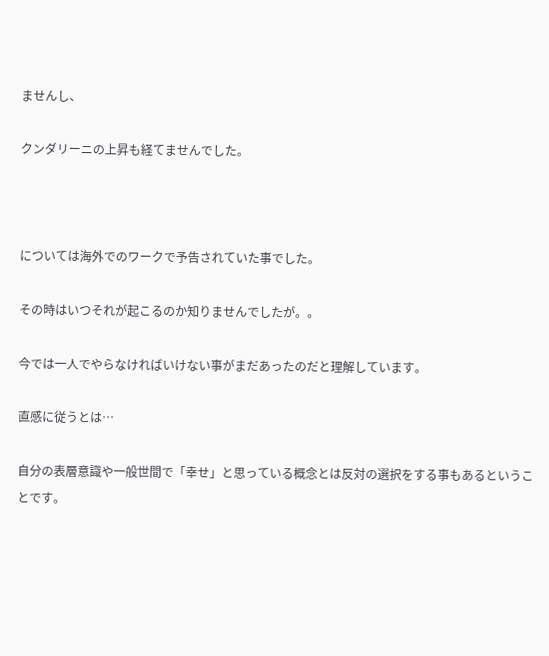ませんし、

クンダリーニの上昇も経てませんでした。



については海外でのワークで予告されていた事でした。

その時はいつそれが起こるのか知りませんでしたが。。

今では一人でやらなければいけない事がまだあったのだと理解しています。

直感に従うとは…

自分の表層意識や一般世間で「幸せ」と思っている概念とは反対の選択をする事もあるということです。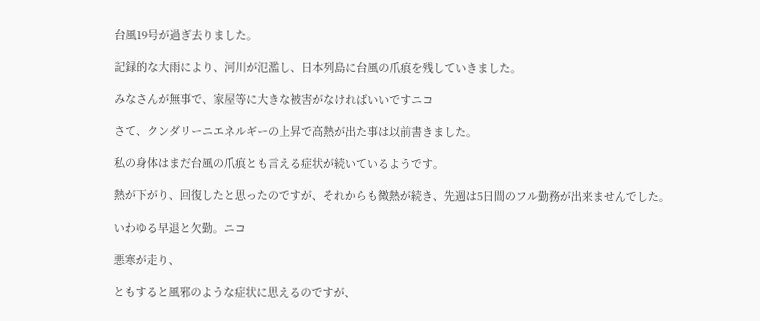台風19号が過ぎ去りました。

記録的な大雨により、河川が氾濫し、日本列島に台風の爪痕を残していきました。

みなさんが無事で、家屋等に大きな被害がなければいいですニコ

さて、クンダリーニエネルギーの上昇で高熱が出た事は以前書きました。

私の身体はまだ台風の爪痕とも言える症状が続いているようです。

熱が下がり、回復したと思ったのですが、それからも微熱が続き、先週は5日間のフル勤務が出来ませんでした。

いわゆる早退と欠勤。ニコ

悪寒が走り、

ともすると風邪のような症状に思えるのですが、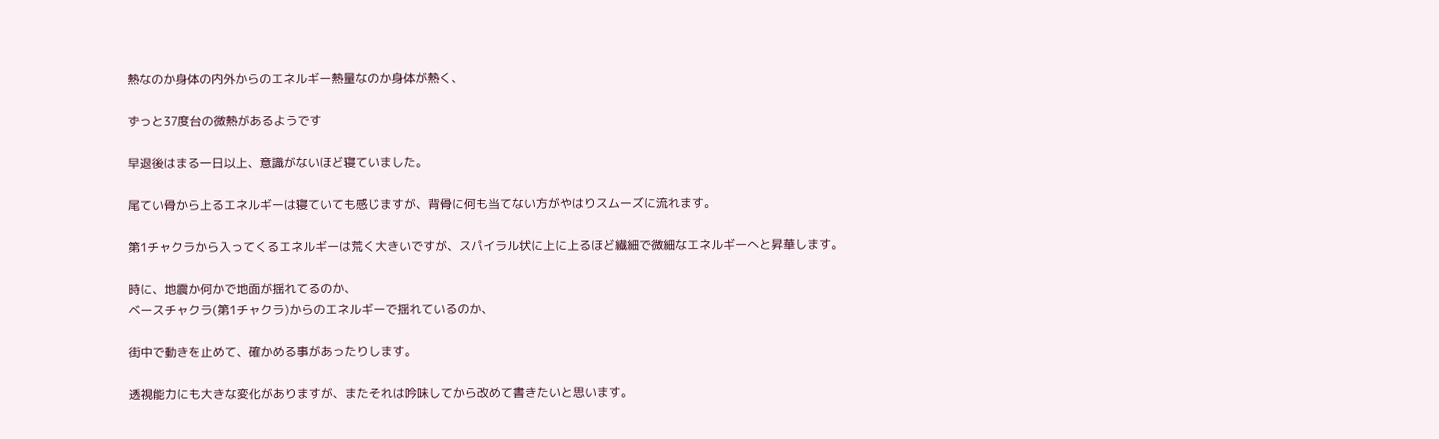熱なのか身体の内外からのエネルギー熱量なのか身体が熱く、

ずっと37度台の微熱があるようです

早退後はまる一日以上、意識がないほど寝ていました。

尾てい骨から上るエネルギーは寝ていても感じますが、背骨に何も当てない方がやはりスムーズに流れます。

第1チャクラから入ってくるエネルギーは荒く大きいですが、スパイラル状に上に上るほど繊細で微細なエネルギーへと昇華します。

時に、地震か何かで地面が揺れてるのか、
ベースチャクラ(第1チャクラ)からのエネルギーで揺れているのか、

街中で動きを止めて、確かめる事があったりします。

透視能力にも大きな変化がありますが、またそれは吟味してから改めて書きたいと思います。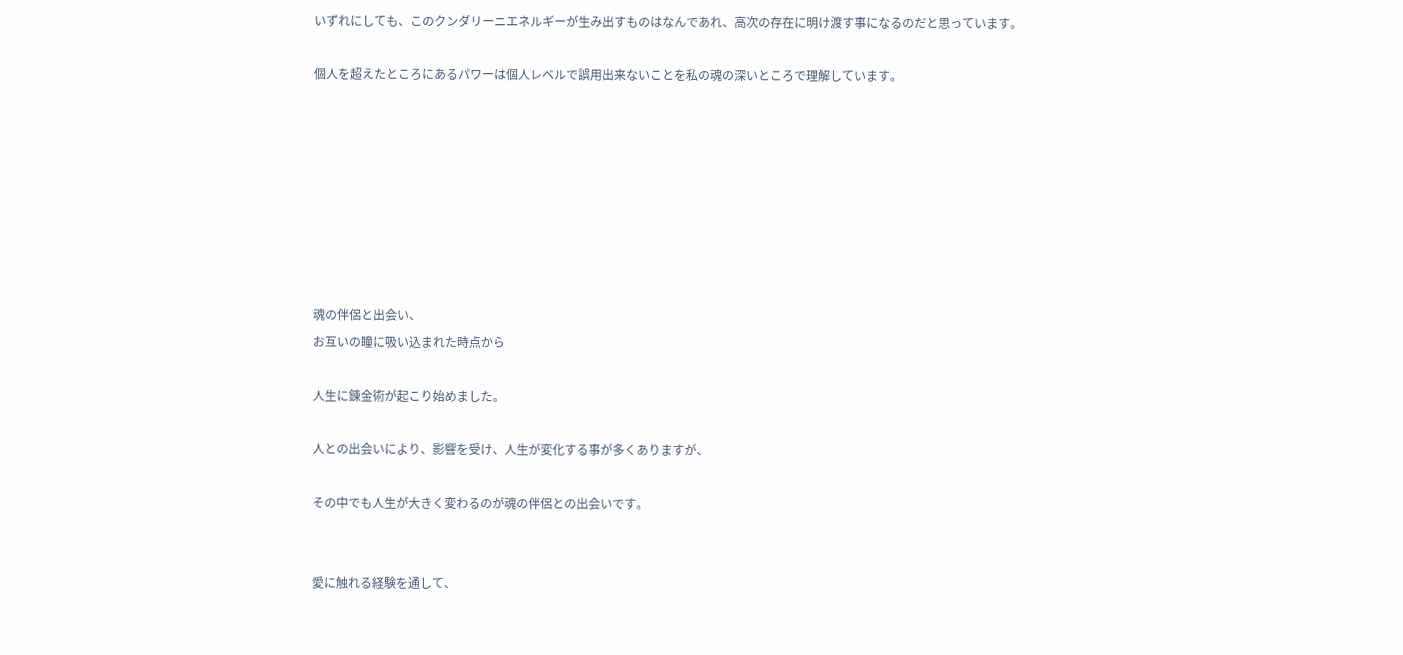いずれにしても、このクンダリーニエネルギーが生み出すものはなんであれ、高次の存在に明け渡す事になるのだと思っています。

個人を超えたところにあるパワーは個人レベルで誤用出来ないことを私の魂の深いところで理解しています。








魂の伴侶と出会い、
お互いの瞳に吸い込まれた時点から

人生に錬金術が起こり始めました。

人との出会いにより、影響を受け、人生が変化する事が多くありますが、

その中でも人生が大きく変わるのが魂の伴侶との出会いです。


愛に触れる経験を通して、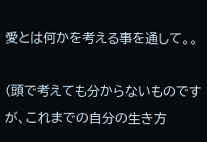愛とは何かを考える事を通して。。

(頭で考えても分からないものですが、これまでの自分の生き方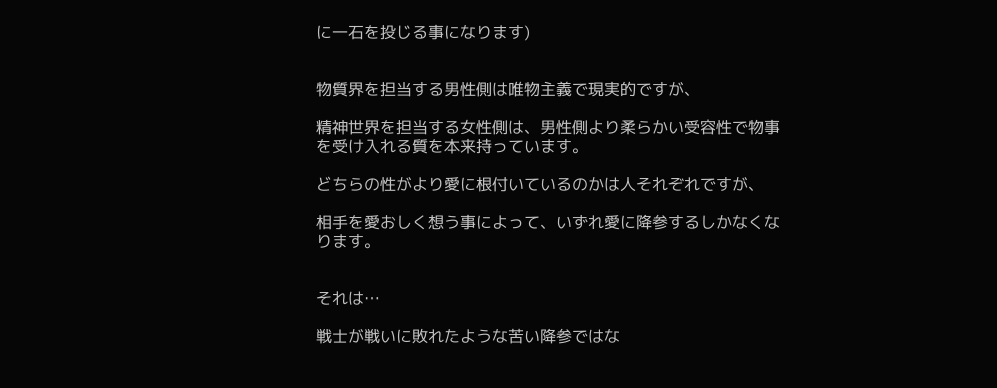に一石を投じる事になります)


物質界を担当する男性側は唯物主義で現実的ですが、

精神世界を担当する女性側は、男性側より柔らかい受容性で物事を受け入れる質を本来持っています。

どちらの性がより愛に根付いているのかは人それぞれですが、

相手を愛おしく想う事によって、いずれ愛に降参するしかなくなります。


それは…

戦士が戦いに敗れたような苦い降参ではな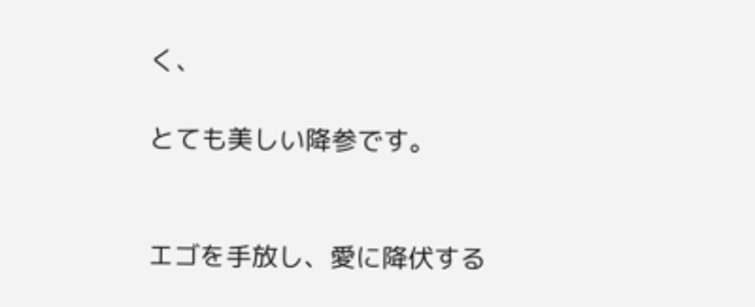く、

とても美しい降参です。


エゴを手放し、愛に降伏する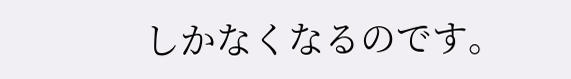しかなくなるのです。